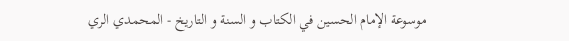موسوعة الإمام الحسين في الكتاب و السنة و التاريخ - المحمدي الري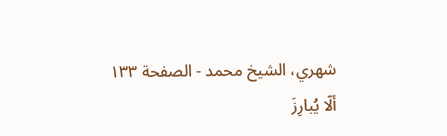شهري، الشيخ محمد - الصفحة ١٣٣
ألّا يُبارِزَ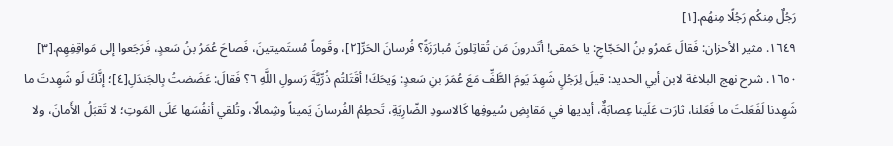رَجُلٌ مِنكُم رَجُلًا مِنهُم.[١]
١٦٤٩. مثير الأحزان: فَقالَ عَمرُو بنُ الحَجّاجِ: يا حَمقى! أتَدرونَ مَن تُقاتِلونَ مُبارَزَةً؟ فُرسانَ الحَرِّ[٢]، وقَوماً مُستَميتينَ، فَصاحَ عُمَرُ بنُ سَعدٍ، فَرَجَعوا إلى مَواقِفِهِم.[٣]
١٦٥٠. شرح نهج البلاغة لابن أبي الحديد: قيلَ لِرَجُلٍ شَهِدَ يَومَ الطَّفِّ مَعَ عُمَرَ بنِ سَعدٍ: وَيحَكَ! أقَتَلتُم ذُرِّيَّةَ رَسولِ اللَّهِ ٦؟ فَقالَ: عَضَضتُ بِالجَندَلِ[٤]؛ إنَّكَ لَو شَهِدتَ ما شَهِدنا لَفَعَلتَ ما فَعَلنا، ثارَت عَلَينا عِصابَةٌ، أيديها في مَقابِضِ سُيوفِها كَالاسودِ الضّارِيَةِ، تَحطِمُ الفُرسانَ يَميناً وشِمالًا، وتُلقي أنفُسَها عَلَى المَوتِ؛ لا تَقبَلُ الأَمانَ، ولا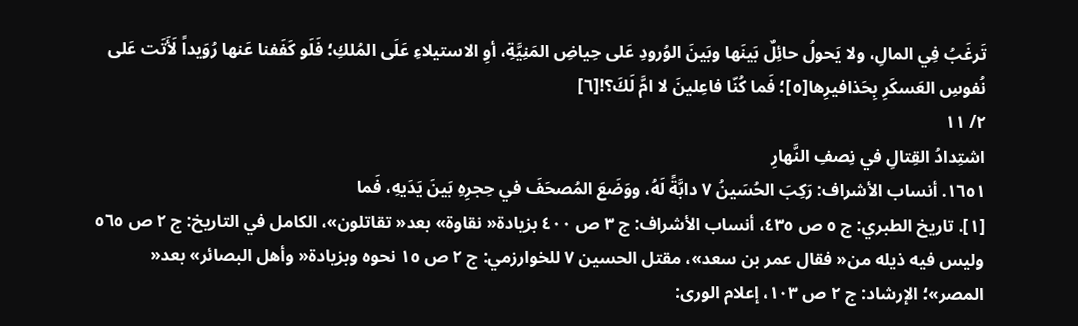تَرغَبُ فِي المالِ، ولا يَحولُ حائِلٌ بَينَها وبَينَ الوُرودِ عَلى حِياضِ المَنِيَّةِ، أوِ الاستيلاءِ عَلَى المُلكِ؛ فَلَو كَفَفنا عَنها رُوَيداً لَأَتَت عَلى نُفوسِ العَسكَرِ بِحَذافيرِها[٥]؛ فَما كُنّا فاعِلينَ لا امَّ لَكَ؟![٦]
٢/ ١١
اشتِدادُ القِتالِ في نِصفِ النَّهارِ
١٦٥١. أنساب الأشراف: رَكِبَ الحُسَينُ ٧ دابَّةً لَهُ، ووَضَعَ المُصحَفَ في حِجرِهِ بَينَ يَدَيهِ، فَما
[١]. تاريخ الطبري: ج ٥ ص ٤٣٥، أنساب الأشراف: ج ٣ ص ٤٠٠ بزيادة« نقاوة» بعد« تقاتلون»، الكامل في التاريخ: ج ٢ ص ٥٦٥ وليس فيه ذيله من« فقال عمر بن سعد»، مقتل الحسين ٧ للخوارزمي: ج ٢ ص ١٥ نحوه وبزيادة« وأهل البصائر» بعد« المصر»؛ الإرشاد: ج ٢ ص ١٠٣، إعلام الورى: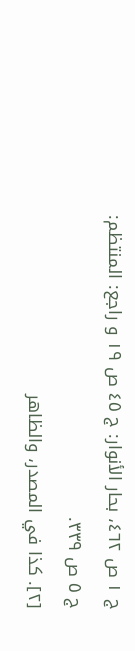ج ١ ص ٤٦٢، بحار الأنوار: ج ٤٥ ص ١٩ و راجع: المنتظم: ج ٥ ص ٣٣٩.
[٢]. كذا في المصدر، والظاهر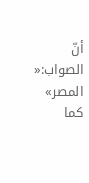أنّ الصواب:« المصر» كما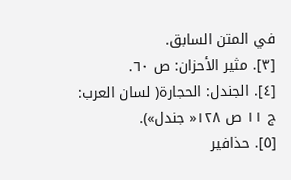في المتن السابق.
[٣]. مثير الأحزان: ص ٦٠.
[٤]. الجندل: الحجارة( لسان العرب: ج ١١ ص ١٢٨« جندل»).
[٥]. حذافير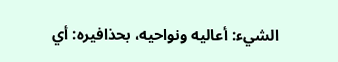الشيء: أعاليه ونواحيه، بحذافيره: أي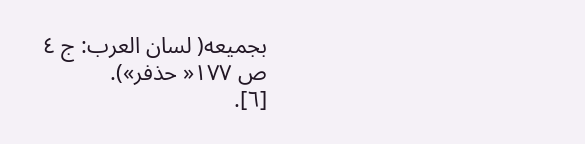بجميعه( لسان العرب: ج ٤ ص ١٧٧« حذفر»).
[٦].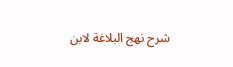شرح نهج البلاغة لابن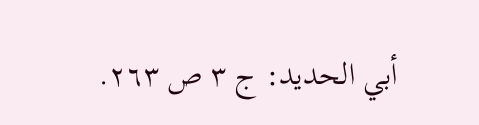أبي الحديد: ج ٣ ص ٢٦٣.